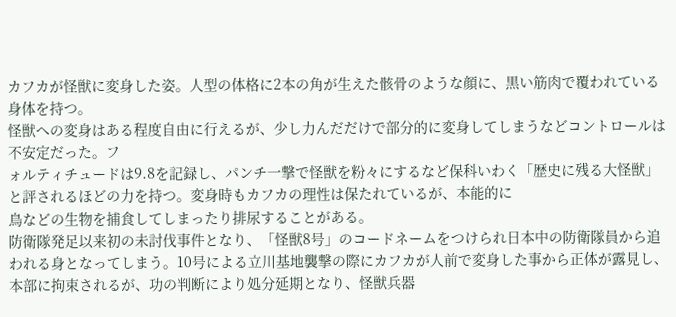カフカが怪獣に変身した姿。人型の体格に2本の角が生えた骸骨のような顔に、黒い筋肉で覆われている身体を持つ。
怪獣への変身はある程度自由に行えるが、少し力んだだけで部分的に変身してしまうなどコントロールは不安定だった。フ
ォルティチュードは9.8を記録し、パンチ一撃で怪獣を粉々にするなど保科いわく「歴史に残る大怪獣」と評されるほどの力を持つ。変身時もカフカの理性は保たれているが、本能的に
鳥などの生物を捕食してしまったり排尿することがある。
防衛隊発足以来初の未討伐事件となり、「怪獣8号」のコードネームをつけられ日本中の防衛隊員から追われる身となってしまう。10号による立川基地襲撃の際にカフカが人前で変身した事から正体が露見し、本部に拘束されるが、功の判断により処分延期となり、怪獣兵器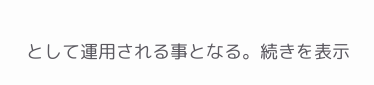として運用される事となる。続きを表示